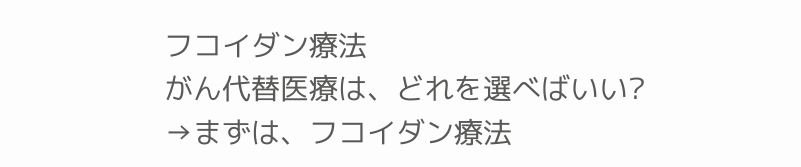フコイダン療法
がん代替医療は、どれを選べばいい?
→まずは、フコイダン療法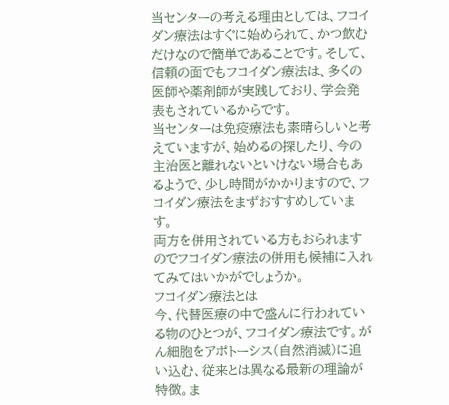当センターの考える理由としては、フコイダン療法はすぐに始められて、かつ飲むだけなので簡単であることです。そして、信頼の面でもフコイダン療法は、多くの医師や薬剤師が実践しており、学会発表もされているからです。
当センターは免疫療法も素晴らしいと考えていますが、始めるの探したり、今の主治医と離れないといけない場合もあるようで、少し時間がかかりますので、フコイダン療法をまずおすすめしています。
両方を併用されている方もおられますのでフコイダン療法の併用も候補に入れてみてはいかがでしょうか。
フコイダン療法とは
今、代替医療の中で盛んに行われている物のひとつが、フコイダン療法です。がん細胞をアポトーシス(自然消滅)に追い込む、従来とは異なる最新の理論が特徴。ま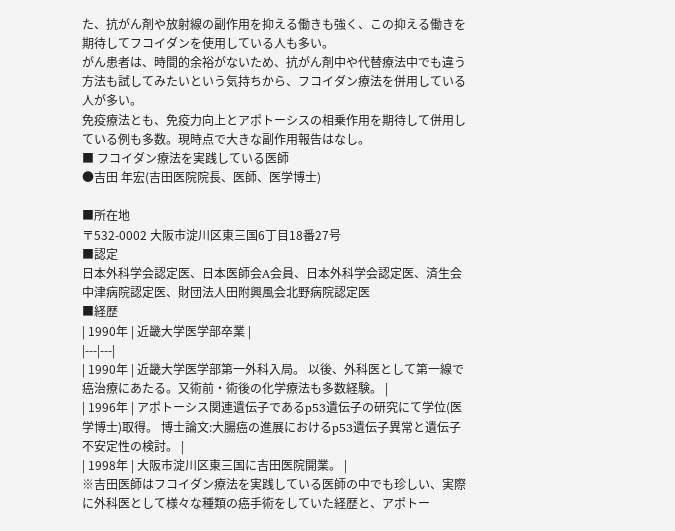た、抗がん剤や放射線の副作用を抑える働きも強く、この抑える働きを期待してフコイダンを使用している人も多い。
がん患者は、時間的余裕がないため、抗がん剤中や代替療法中でも違う方法も試してみたいという気持ちから、フコイダン療法を併用している人が多い。
免疫療法とも、免疫力向上とアポトーシスの相乗作用を期待して併用している例も多数。現時点で大きな副作用報告はなし。
■ フコイダン療法を実践している医師
●吉田 年宏(吉田医院院長、医師、医学博士)

■所在地
〒532-0002 大阪市淀川区東三国6丁目18番27号
■認定
日本外科学会認定医、日本医師会A会員、日本外科学会認定医、済生会中津病院認定医、財団法人田附興風会北野病院認定医
■経歴
| 1990年 | 近畿大学医学部卒業 |
|---|---|
| 1990年 | 近畿大学医学部第一外科入局。 以後、外科医として第一線で癌治療にあたる。又術前・術後の化学療法も多数経験。 |
| 1996年 | アポトーシス関連遺伝子であるp53遺伝子の研究にて学位(医学博士)取得。 博士論文:大腸癌の進展におけるp53遺伝子異常と遺伝子不安定性の検討。 |
| 1998年 | 大阪市淀川区東三国に吉田医院開業。 |
※吉田医師はフコイダン療法を実践している医師の中でも珍しい、実際に外科医として様々な種類の癌手術をしていた経歴と、アポトー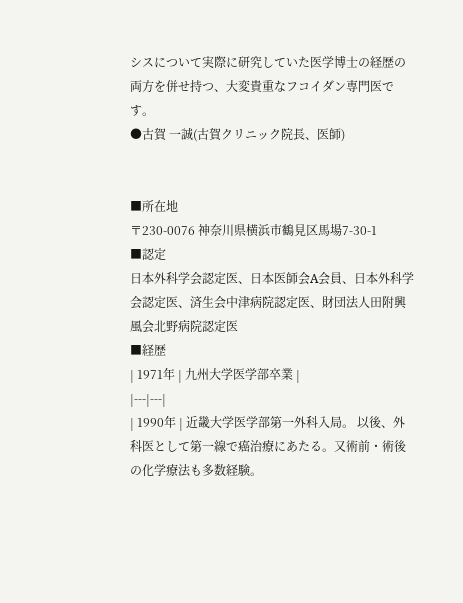シスについて実際に研究していた医学博士の経歴の両方を併せ持つ、大変貴重なフコイダン専門医です。
●古賀 一誠(古賀クリニック院長、医師)


■所在地
〒230-0076 神奈川県横浜市鶴見区馬場7-30-1
■認定
日本外科学会認定医、日本医師会A会員、日本外科学会認定医、済生会中津病院認定医、財団法人田附興風会北野病院認定医
■経歴
| 1971年 | 九州大学医学部卒業 |
|---|---|
| 1990年 | 近畿大学医学部第一外科入局。 以後、外科医として第一線で癌治療にあたる。又術前・術後の化学療法も多数経験。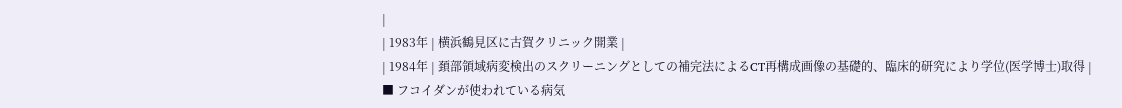|
| 1983年 | 横浜鶴見区に古賀クリニック開業 |
| 1984年 | 頚部領域病変検出のスクリーニングとしての補完法によるCT再構成画像の基礎的、臨床的研究により学位(医学博士)取得 |
■ フコイダンが使われている病気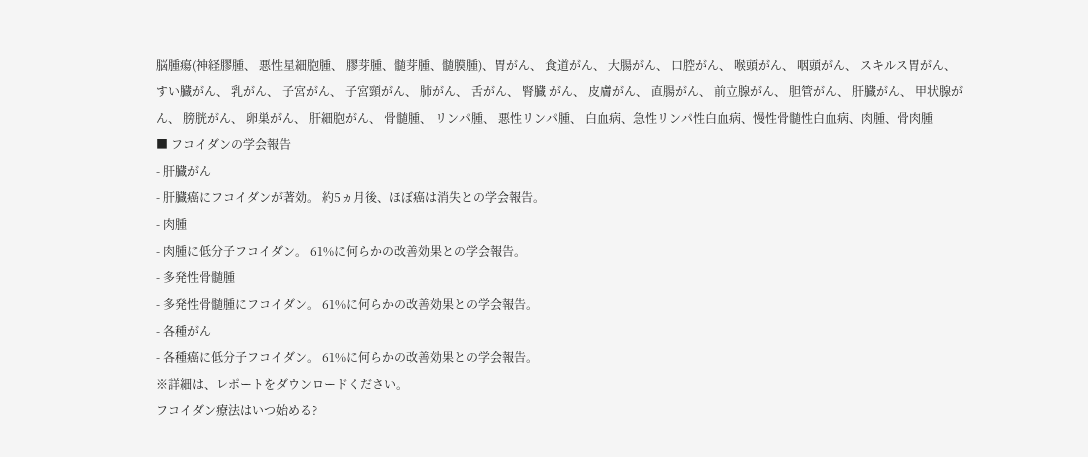脳腫瘍(神経膠腫、 悪性星細胞腫、 膠芽腫、髄芽腫、髄膜腫)、胃がん、 食道がん、 大腸がん、 口腔がん、 喉頭がん、 咽頭がん、 スキルス胃がん、 すい臓がん、 乳がん、 子宮がん、 子宮頸がん、 肺がん、 舌がん、 腎臓 がん、 皮膚がん、 直腸がん、 前立腺がん、 胆管がん、 肝臓がん、 甲状腺がん、 膀胱がん、 卵巣がん、 肝細胞がん、 骨髄腫、 リンパ腫、 悪性リンパ腫、 白血病、急性リンパ性白血病、慢性骨髄性白血病、肉腫、骨肉腫
■ フコイダンの学会報告
- 肝臓がん
- 肝臓癌にフコイダンが著効。 約5ヵ月後、ほぼ癌は消失との学会報告。
- 肉腫
- 肉腫に低分子フコイダン。 61%に何らかの改善効果との学会報告。
- 多発性骨髄腫
- 多発性骨髄腫にフコイダン。 61%に何らかの改善効果との学会報告。
- 各種がん
- 各種癌に低分子フコイダン。 61%に何らかの改善効果との学会報告。
※詳細は、レポートをダウンロードください。
フコイダン療法はいつ始める?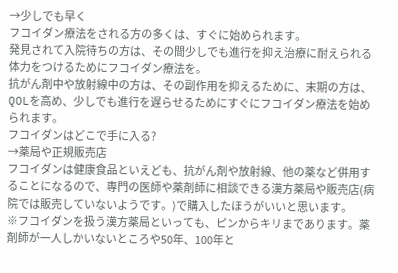→少しでも早く
フコイダン療法をされる方の多くは、すぐに始められます。
発見されて入院待ちの方は、その間少しでも進行を抑え治療に耐えられる体力をつけるためにフコイダン療法を。
抗がん剤中や放射線中の方は、その副作用を抑えるために、末期の方は、QOLを高め、少しでも進行を遅らせるためにすぐにフコイダン療法を始められます。
フコイダンはどこで手に入る?
→薬局や正規販売店
フコイダンは健康食品といえども、抗がん剤や放射線、他の薬など併用することになるので、専門の医師や薬剤師に相談できる漢方薬局や販売店(病院では販売していないようです。)で購入したほうがいいと思います。
※フコイダンを扱う漢方薬局といっても、ピンからキリまであります。薬剤師が一人しかいないところや50年、100年と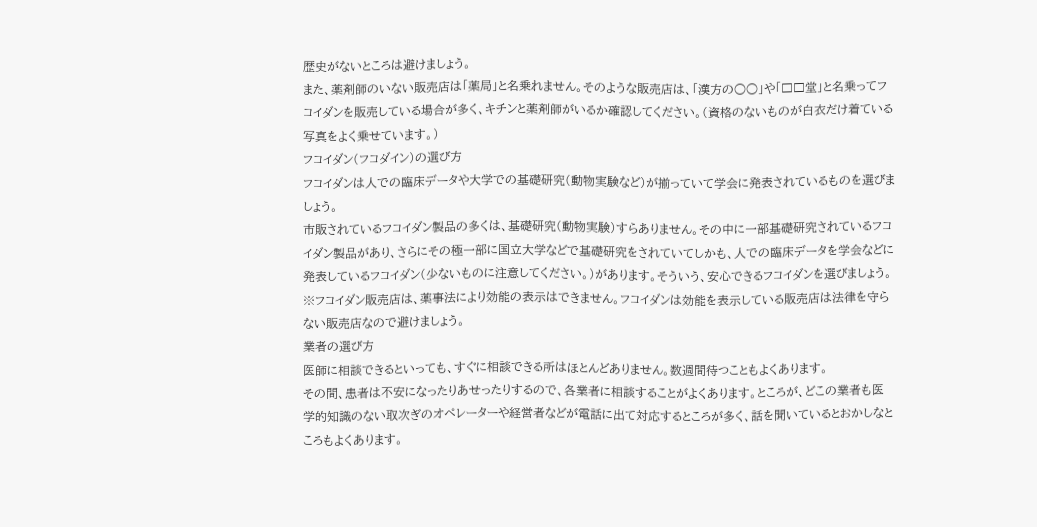歴史がないところは避けましょう。
また、薬剤師のいない販売店は「薬局」と名乗れません。そのような販売店は、「漢方の○○」や「□□堂」と名乗ってフコイダンを販売している場合が多く、キチンと薬剤師がいるか確認してください。(資格のないものが白衣だけ着ている写真をよく乗せています。)
フコイダン(フコダイン)の選び方
フコイダンは人での臨床データや大学での基礎研究(動物実験など)が揃っていて学会に発表されているものを選びましょう。
市販されているフコイダン製品の多くは、基礎研究(動物実験)すらありません。その中に一部基礎研究されているフコイダン製品があり、さらにその極一部に国立大学などで基礎研究をされていてしかも、人での臨床データを学会などに発表しているフコイダン(少ないものに注意してください。)があります。そういう、安心できるフコイダンを選びましょう。
※フコイダン販売店は、薬事法により効能の表示はできません。フコイダンは効能を表示している販売店は法律を守らない販売店なので避けましょう。
業者の選び方
医師に相談できるといっても、すぐに相談できる所はほとんどありません。数週間待つこともよくあります。
その間、患者は不安になったりあせったりするので、各業者に相談することがよくあります。ところが、どこの業者も医学的知識のない取次ぎのオペレーターや経営者などが電話に出て対応するところが多く、話を聞いているとおかしなところもよくあります。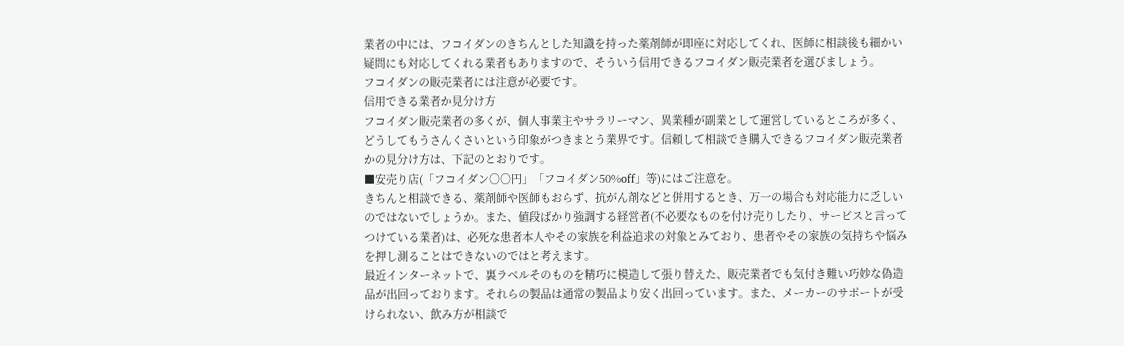業者の中には、フコイダンのきちんとした知識を持った薬剤師が即座に対応してくれ、医師に相談後も細かい疑問にも対応してくれる業者もありますので、そういう信用できるフコイダン販売業者を選びましょう。
フコイダンの販売業者には注意が必要です。
信用できる業者か見分け方
フコイダン販売業者の多くが、個人事業主やサラリーマン、異業種が副業として運営しているところが多く、どうしてもうさんくさいという印象がつきまとう業界です。信頼して相談でき購入できるフコイダン販売業者かの見分け方は、下記のとおりです。
■安売り店(「フコイダン○○円」「フコイダン50%off」等)にはご注意を。
きちんと相談できる、薬剤師や医師もおらず、抗がん剤などと併用するとき、万一の場合も対応能力に乏しいのではないでしょうか。また、値段ばかり強調する経営者(不必要なものを付け売りしたり、サービスと言ってつけている業者)は、必死な患者本人やその家族を利益追求の対象とみており、患者やその家族の気持ちや悩みを押し測ることはできないのではと考えます。
最近インターネットで、裏ラベルそのものを精巧に模造して張り替えた、販売業者でも気付き難い巧妙な偽造品が出回っております。それらの製品は通常の製品より安く出回っています。また、メーカーのサポートが受けられない、飲み方が相談で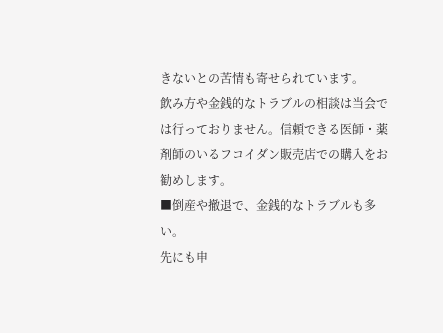きないとの苦情も寄せられています。
飲み方や金銭的なトラブルの相談は当会では行っておりません。信頼できる医師・薬剤師のいるフコイダン販売店での購入をお勧めします。
■倒産や撤退で、金銭的なトラブルも多い。
先にも申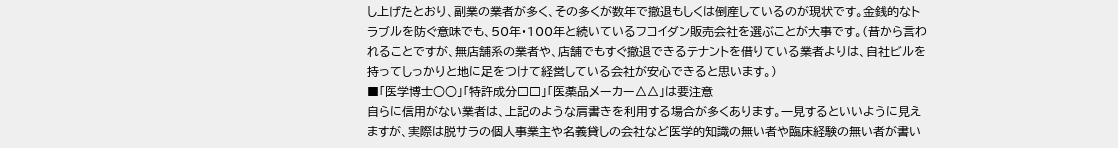し上げたとおり、副業の業者が多く、その多くが数年で撤退もしくは倒産しているのが現状です。金銭的なトラブルを防ぐ意味でも、50年・100年と続いているフコイダン販売会社を選ぶことが大事です。(昔から言われることですが、無店舗系の業者や、店舗でもすぐ撤退できるテナントを借りている業者よりは、自社ビルを持ってしっかりと地に足をつけて経営している会社が安心できると思います。)
■「医学博士○○」「特許成分□□」「医薬品メーカー△△」は要注意
自らに信用がない業者は、上記のような肩書きを利用する場合が多くあります。一見するといいように見えますが、実際は脱サラの個人事業主や名義貸しの会社など医学的知識の無い者や臨床経験の無い者が書い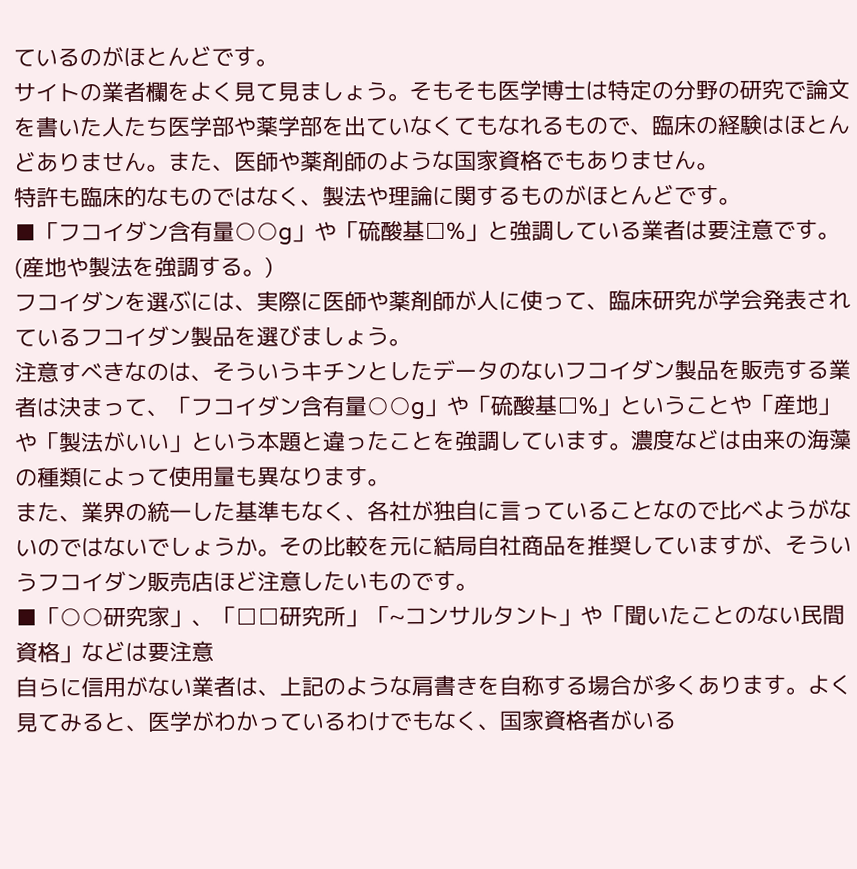ているのがほとんどです。
サイトの業者欄をよく見て見ましょう。そもそも医学博士は特定の分野の研究で論文を書いた人たち医学部や薬学部を出ていなくてもなれるもので、臨床の経験はほとんどありません。また、医師や薬剤師のような国家資格でもありません。
特許も臨床的なものではなく、製法や理論に関するものがほとんどです。
■「フコイダン含有量○○g」や「硫酸基□%」と強調している業者は要注意です。(産地や製法を強調する。)
フコイダンを選ぶには、実際に医師や薬剤師が人に使って、臨床研究が学会発表されているフコイダン製品を選びましょう。
注意すべきなのは、そういうキチンとしたデータのないフコイダン製品を販売する業者は決まって、「フコイダン含有量○○g」や「硫酸基□%」ということや「産地」や「製法がいい」という本題と違ったことを強調しています。濃度などは由来の海藻の種類によって使用量も異なります。
また、業界の統一した基準もなく、各社が独自に言っていることなので比べようがないのではないでしょうか。その比較を元に結局自社商品を推奨していますが、そういうフコイダン販売店ほど注意したいものです。
■「○○研究家」、「□□研究所」「~コンサルタント」や「聞いたことのない民間資格」などは要注意
自らに信用がない業者は、上記のような肩書きを自称する場合が多くあります。よく見てみると、医学がわかっているわけでもなく、国家資格者がいる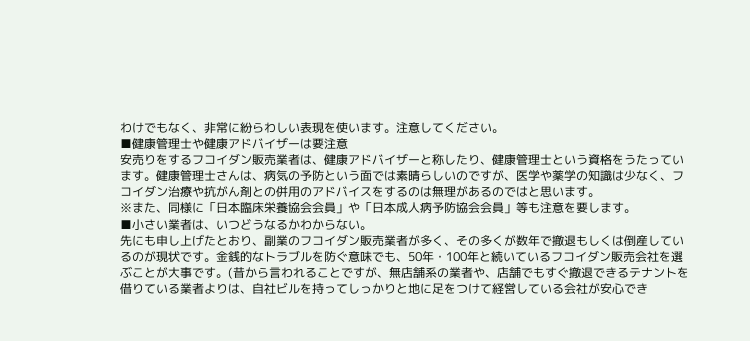わけでもなく、非常に紛らわしい表現を使います。注意してください。
■健康管理士や健康アドバイザーは要注意
安売りをするフコイダン販売業者は、健康アドバイザーと称したり、健康管理士という資格をうたっています。健康管理士さんは、病気の予防という面では素晴らしいのですが、医学や薬学の知識は少なく、フコイダン治療や抗がん剤との併用のアドバイスをするのは無理があるのではと思います。
※また、同様に「日本臨床栄養協会会員」や「日本成人病予防協会会員」等も注意を要します。
■小さい業者は、いつどうなるかわからない。
先にも申し上げたとおり、副業のフコイダン販売業者が多く、その多くが数年で撤退もしくは倒産しているのが現状です。金銭的なトラブルを防ぐ意味でも、50年・100年と続いているフコイダン販売会社を選ぶことが大事です。(昔から言われることですが、無店舗系の業者や、店舗でもすぐ撤退できるテナントを借りている業者よりは、自社ビルを持ってしっかりと地に足をつけて経営している会社が安心でき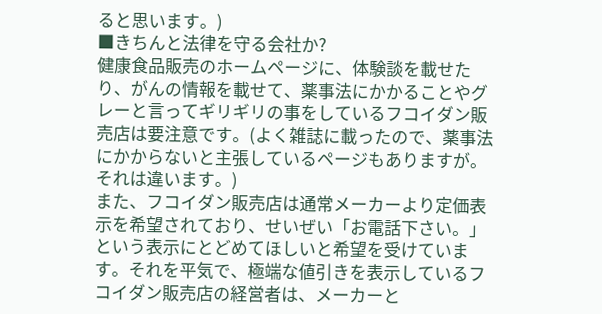ると思います。)
■きちんと法律を守る会社か?
健康食品販売のホームページに、体験談を載せたり、がんの情報を載せて、薬事法にかかることやグレーと言ってギリギリの事をしているフコイダン販売店は要注意です。(よく雑誌に載ったので、薬事法にかからないと主張しているページもありますが。それは違います。)
また、フコイダン販売店は通常メーカーより定価表示を希望されており、せいぜい「お電話下さい。」という表示にとどめてほしいと希望を受けています。それを平気で、極端な値引きを表示しているフコイダン販売店の経営者は、メーカーと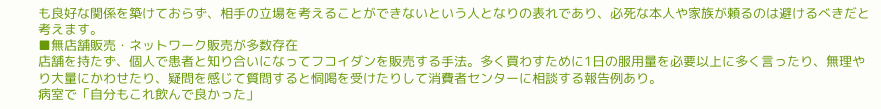も良好な関係を築けておらず、相手の立場を考えることができないという人となりの表れであり、必死な本人や家族が頼るのは避けるべきだと考えます。
■無店舗販売・ネットワーク販売が多数存在
店舗を持たず、個人で患者と知り合いになってフコイダンを販売する手法。多く買わすために1日の服用量を必要以上に多く言ったり、無理やり大量にかわせたり、疑問を感じて質問すると恫喝を受けたりして消費者センターに相談する報告例あり。
病室で「自分もこれ飲んで良かった」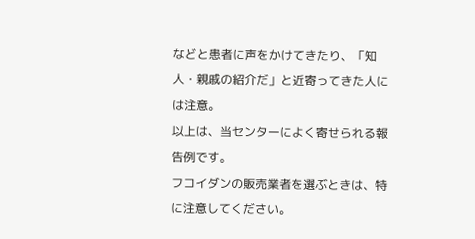などと患者に声をかけてきたり、「知人・親戚の紹介だ」と近寄ってきた人には注意。
以上は、当センターによく寄せられる報告例です。
フコイダンの販売業者を選ぶときは、特に注意してください。